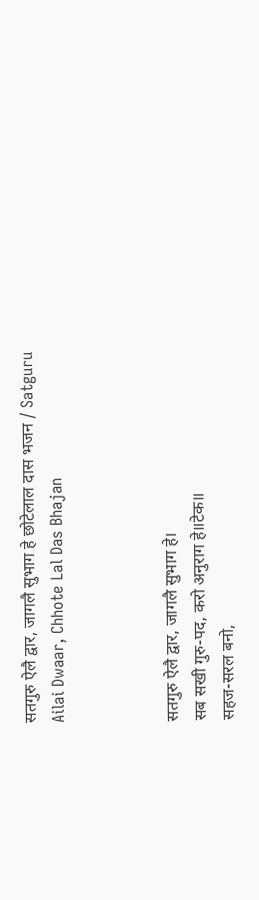सतगुरु ऐलै द्वार, जागलै सुभाग हे छोटेलाल दास भजन / Satguru Ailai Dwaar, Chhote Lal Das Bhajan



सतगुरु ऐलै द्वार, जागलै सुभाग हे।
सब सखी गुरु-पद, करो अनुराग हे॥टेक॥
सहज-सरल बनो,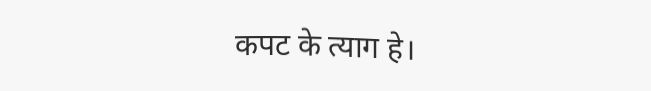कपट के त्याग हे।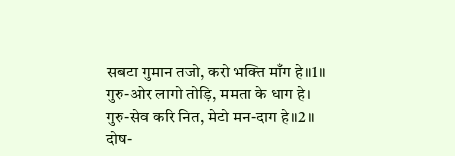सबटा गुमान तजो, करो भक्ति माँग हे॥1॥
गुरु-ओर लागो तोड़ि, ममता के धाग हे।
गुरु-सेव करि नित, मेटो मन-दाग हे॥2॥
दोष-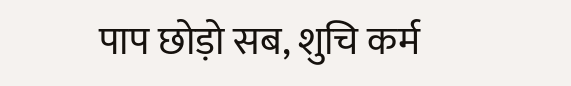पाप छोड़ो सब, शुचि कर्म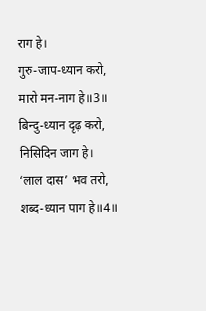राग हे।
गुरु-जाप-ध्यान करो, मारो मन-नाग हे॥3॥
बिन्दु-ध्यान दृढ़ करो, निसिदिन जाग हे।
‘लाल दास’ भव तरो, शब्द-ध्यान पाग हे॥4॥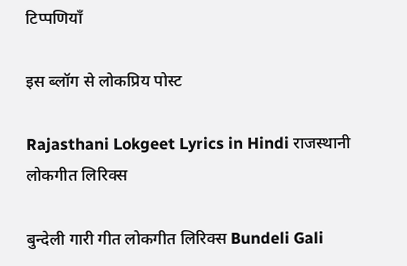टिप्पणियाँ

इस ब्लॉग से लोकप्रिय पोस्ट

Rajasthani Lokgeet Lyrics in Hindi राजस्थानी लोकगीत लिरिक्स

बुन्देली गारी गीत लोकगीत लिरिक्स Bundeli Gali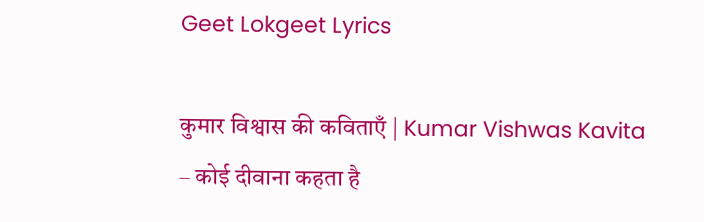Geet Lokgeet Lyrics

कुमार विश्वास की कविताएँ | Kumar Vishwas Kavita – कोई दीवाना कहता है